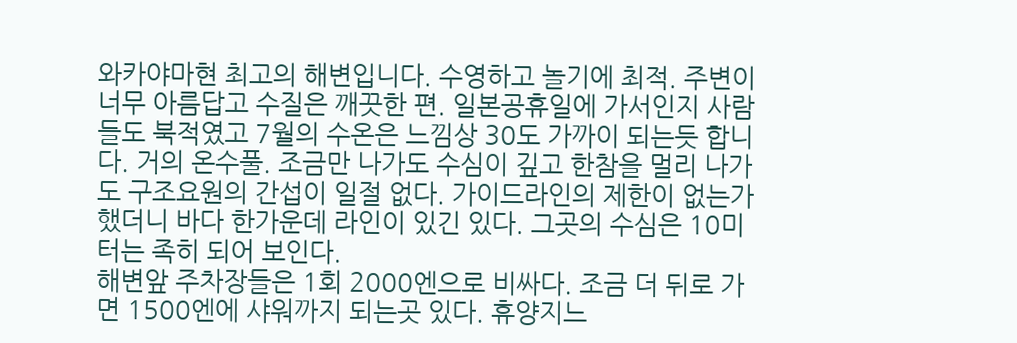와카야마현 최고의 해변입니다. 수영하고 놀기에 최적. 주변이 너무 아름답고 수질은 깨끗한 편. 일본공휴일에 가서인지 사람들도 북적였고 7월의 수온은 느낌상 30도 가까이 되는듯 합니다. 거의 온수풀. 조금만 나가도 수심이 깊고 한참을 멀리 나가도 구조요원의 간섭이 일절 없다. 가이드라인의 제한이 없는가 했더니 바다 한가운데 라인이 있긴 있다. 그곳의 수심은 10미터는 족히 되어 보인다.
해변앞 주차장들은 1회 2000엔으로 비싸다. 조금 더 뒤로 가면 1500엔에 샤워까지 되는곳 있다. 휴양지느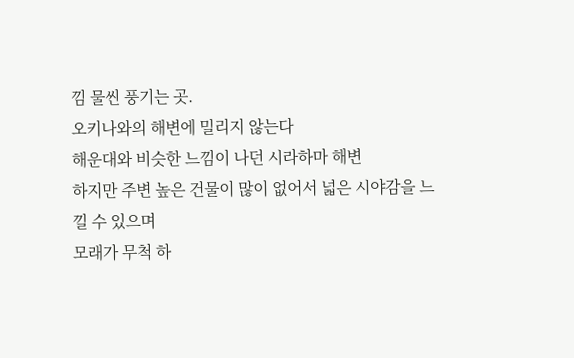낌 물씬 풍기는 곳.
오키나와의 해변에 밀리지 않는다
해운대와 비슷한 느낌이 나던 시라하마 해변
하지만 주변 높은 건물이 많이 없어서 넓은 시야감을 느낄 수 있으며
모래가 무척 하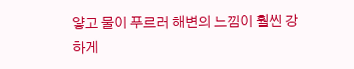얗고 물이 푸르러 해변의 느낌이 훨씬 강하게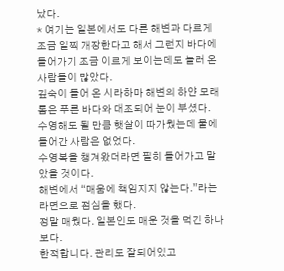났다.
* 여기는 일본에서도 다른 해변과 다르게 조금 일찍 개장한다고 해서 그런지 바다에 들어가기 조금 이르게 보이는데도 놀러 온 사람들이 많았다.
깊숙이 들어 온 시라하마 해변의 하얀 모래톱은 푸른 바다와 대조되어 눈이 부셨다.
수영해도 될 만큼 햇살이 따가웠는데 물에 들어간 사람은 없었다.
수영복을 챙겨왔더라면 필히 들어가고 말았을 것이다.
해변에서 “매움에 책임지지 않는다.”라는 라면으로 점심을 했다.
정말 매웠다. 일본인도 매운 것을 먹긴 하나 보다.
한적합니다. 관리도 잘되어있고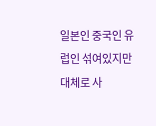일본인 중국인 유럽인 섞여있지만 대체로 사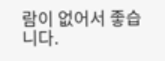람이 없어서 좋습니다.